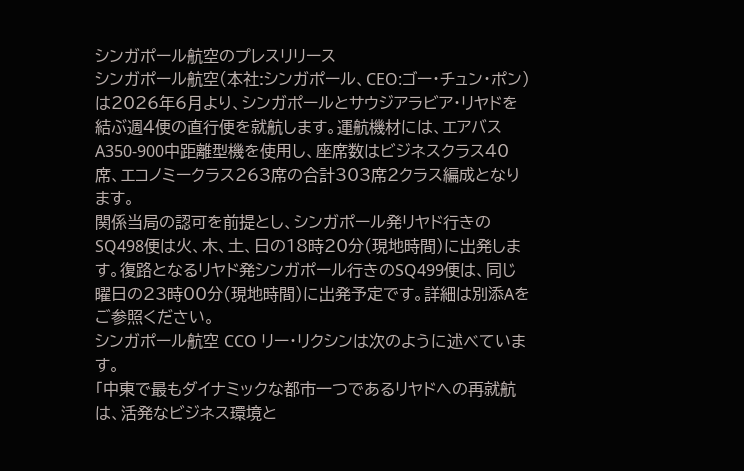シンガポール航空のプレスリリース
シンガポール航空(本社:シンガポール、CEO:ゴー・チュン・ポン)は2026年6月より、シンガポールとサウジアラビア・リヤドを結ぶ週4便の直行便を就航します。運航機材には、エアバスA350-900中距離型機を使用し、座席数はビジネスクラス40席、エコノミークラス263席の合計303席2クラス編成となります。
関係当局の認可を前提とし、シンガポール発リヤド行きのSQ498便は火、木、土、日の18時20分(現地時間)に出発します。復路となるリヤド発シンガポール行きのSQ499便は、同じ曜日の23時00分(現地時間)に出発予定です。詳細は別添Aをご参照ください。
シンガポール航空 CCO リー・リクシンは次のように述べています。
「中東で最もダイナミックな都市一つであるリヤドへの再就航は、活発なビジネス環境と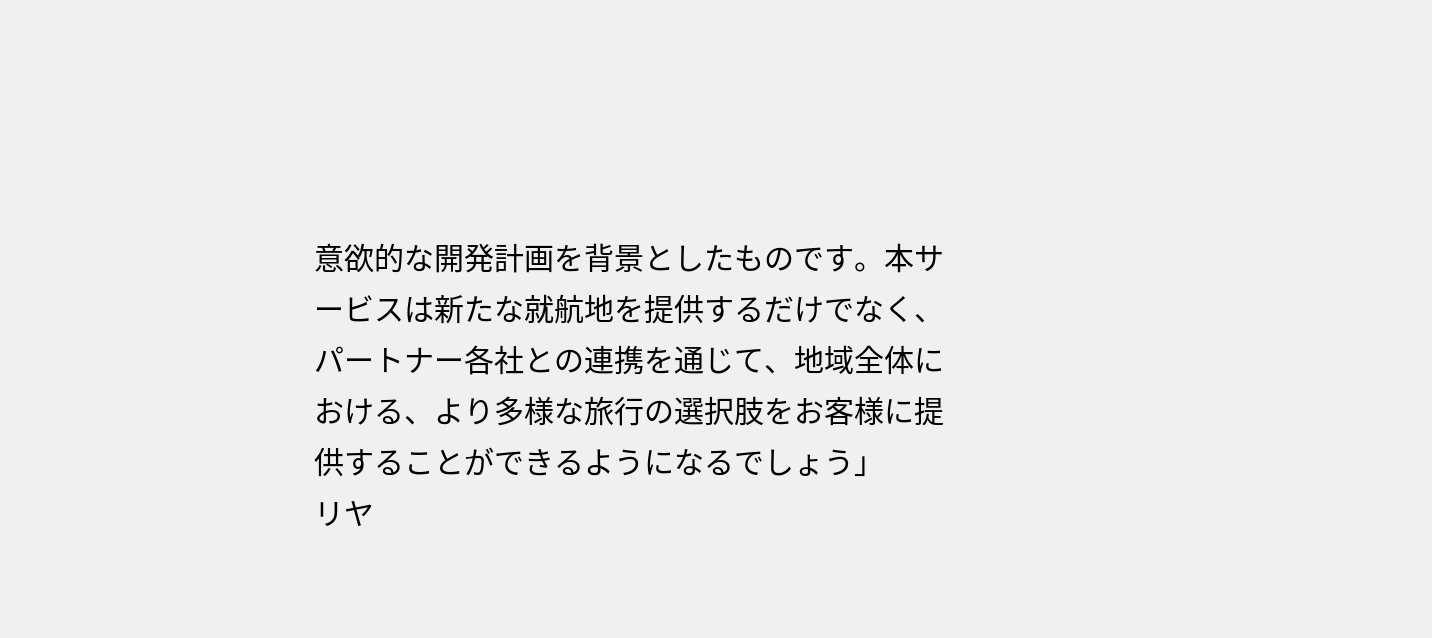意欲的な開発計画を背景としたものです。本サービスは新たな就航地を提供するだけでなく、パートナー各社との連携を通じて、地域全体における、より多様な旅行の選択肢をお客様に提供することができるようになるでしょう」
リヤ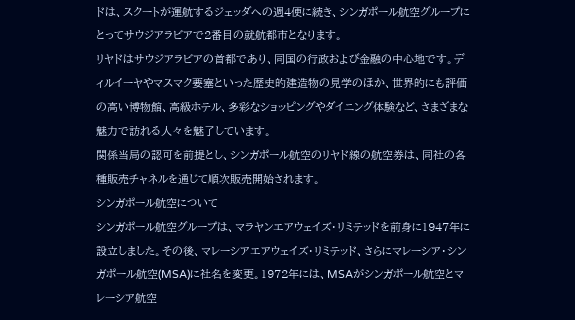ドは、スクートが運航するジェッダへの週4便に続き、シンガポール航空グループにとってサウジアラビアで2番目の就航都市となります。
リヤドはサウジアラビアの首都であり、同国の行政および金融の中心地です。ディルイーヤやマスマク要塞といった歴史的建造物の見学のほか、世界的にも評価の高い博物館、高級ホテル、多彩なショッピングやダイニング体験など、さまざまな魅力で訪れる人々を魅了しています。
関係当局の認可を前提とし、シンガポール航空のリヤド線の航空券は、同社の各種販売チャネルを通じて順次販売開始されます。
シンガポール航空について
シンガポール航空グループは、マラヤンエアウェイズ・リミテッドを前身に1947年に設立しました。その後、マレーシアエアウェイズ・リミテッド、さらにマレーシア・シンガポール航空(MSA)に社名を変更。1972年には、MSAがシンガポール航空とマレーシア航空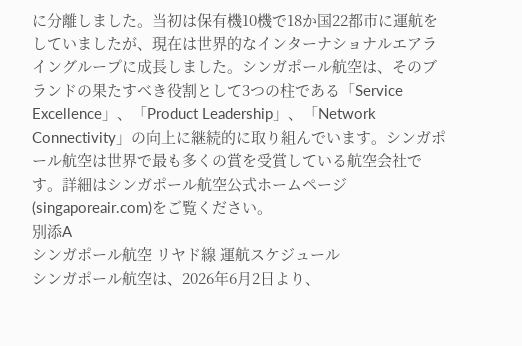に分離しました。当初は保有機10機で18か国22都市に運航をしていましたが、現在は世界的なインターナショナルエアライングループに成長しました。シンガポール航空は、そのブランドの果たすべき役割として3つの柱である「Service Excellence」、「Product Leadership」、「Network Connectivity」の向上に継続的に取り組んでいます。シンガポール航空は世界で最も多くの賞を受賞している航空会社です。詳細はシンガポール航空公式ホームページ(singaporeair.com)をご覧ください。
別添A
シンガポール航空 リヤド線 運航スケジュール
シンガポール航空は、2026年6月2日より、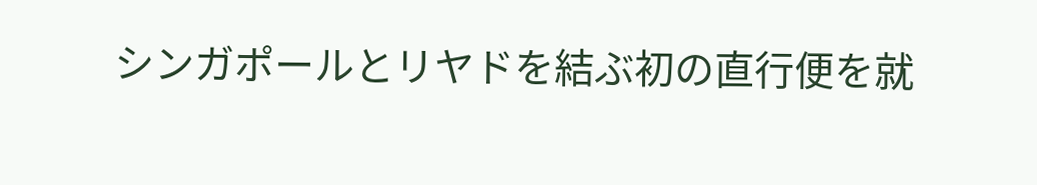シンガポールとリヤドを結ぶ初の直行便を就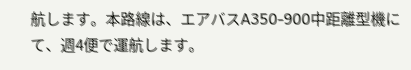航します。本路線は、エアバスA350-900中距離型機にて、週4便で運航します。